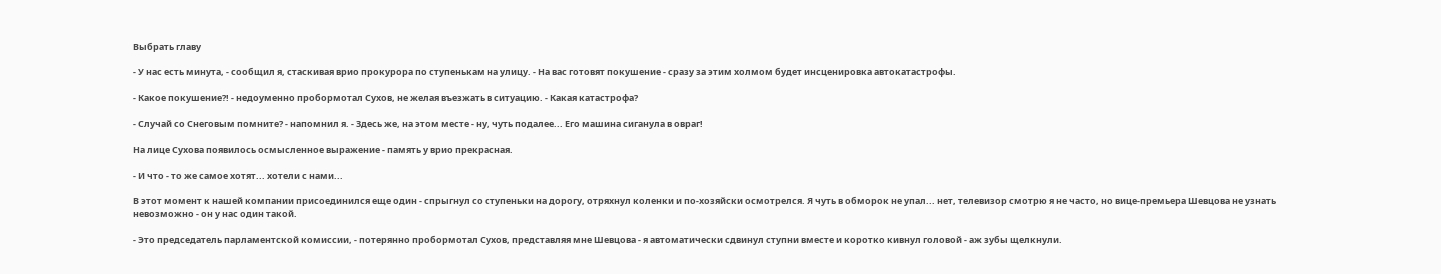Выбрать главу

- У нас есть минута, - сообщил я, стаскивая врио прокурора по ступенькам на улицу. - На вас готовят покушение - сразу за этим холмом будет инсценировка автокатастрофы.

- Какое покушение?! - недоуменно пробормотал Сухов, не желая въезжать в ситуацию. - Какая катастрофа?

- Случай со Снеговым помните? - напомнил я. - Здесь же, на этом месте - ну, чуть подалее... Его машина сиганула в овраг!

На лице Сухова появилось осмысленное выражение - память у врио прекрасная.

- И что - то же самое хотят... хотели с нами...

В этот момент к нашей компании присоединился еще один - спрыгнул со ступеньки на дорогу, отряхнул коленки и по-хозяйски осмотрелся. Я чуть в обморок не упал... нет, телевизор смотрю я не часто, но вице-премьера Шевцова не узнать невозможно - он у нас один такой.

- Это председатель парламентской комиссии, - потерянно пробормотал Сухов, представляя мне Шевцова - я автоматически сдвинул ступни вместе и коротко кивнул головой - аж зубы щелкнули.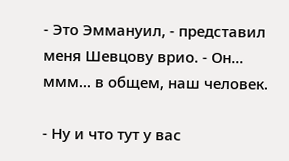- Это Эммануил, - представил меня Шевцову врио. - Он... ммм... в общем, наш человек.

- Ну и что тут у вас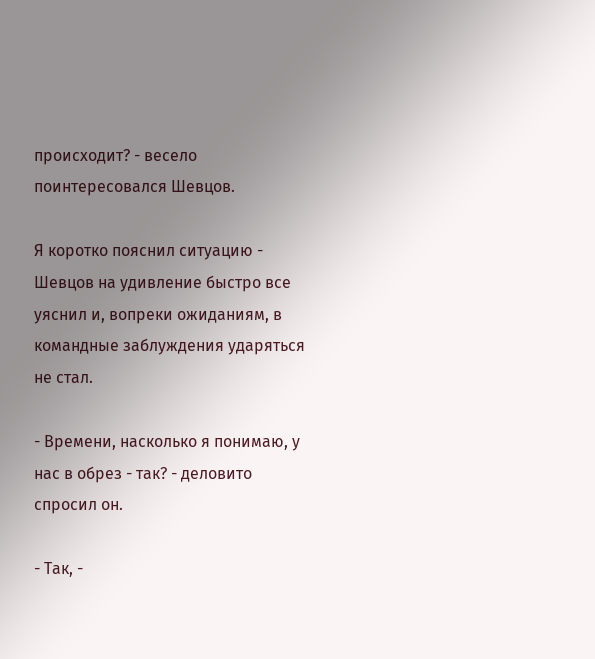происходит? - весело поинтересовался Шевцов.

Я коротко пояснил ситуацию - Шевцов на удивление быстро все уяснил и, вопреки ожиданиям, в командные заблуждения ударяться не стал.

- Времени, насколько я понимаю, у нас в обрез - так? - деловито спросил он.

- Так, -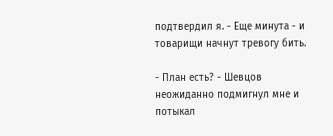подтвердил я. - Еще минута - и товарищи начнут тревогу бить.

- План есть? - Шевцов неожиданно подмигнул мне и потыкал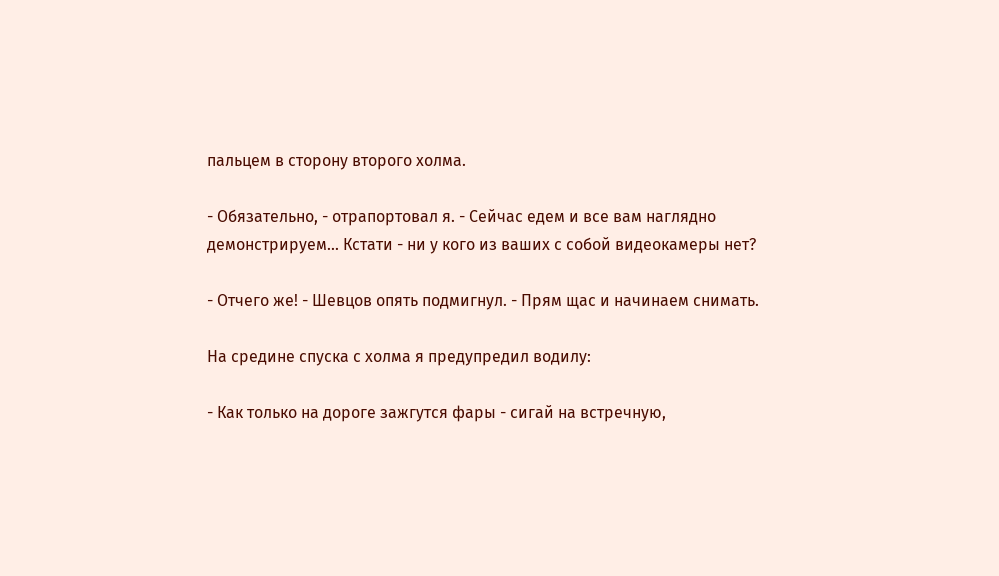пальцем в сторону второго холма.

- Обязательно, - отрапортовал я. - Сейчас едем и все вам наглядно демонстрируем... Кстати - ни у кого из ваших с собой видеокамеры нет?

- Отчего же! - Шевцов опять подмигнул. - Прям щас и начинаем снимать.

На средине спуска с холма я предупредил водилу:

- Как только на дороге зажгутся фары - сигай на встречную,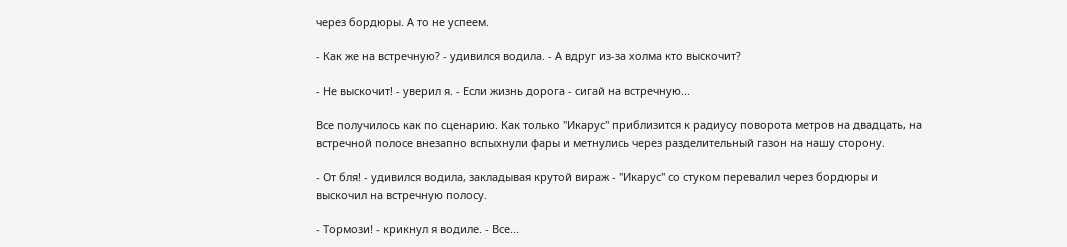через бордюры. А то не успеем.

- Как же на встречную? - удивился водила. - А вдруг из-за холма кто выскочит?

- Не выскочит! - уверил я. - Если жизнь дорога - сигай на встречную...

Все получилось как по сценарию. Как только "Икарус" приблизится к радиусу поворота метров на двадцать, на встречной полосе внезапно вспыхнули фары и метнулись через разделительный газон на нашу сторону.

- От бля! - удивился водила, закладывая крутой вираж - "Икарус" со стуком перевалил через бордюры и выскочил на встречную полосу.

- Тормози! - крикнул я водиле. - Все...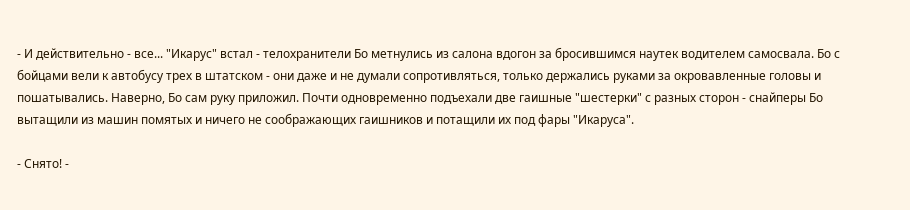- И действительно - все... "Икарус" встал - телохранители Бо метнулись из салона вдогон за бросившимся наутек водителем самосвала. Бо с бойцами вели к автобусу трех в штатском - они даже и не думали сопротивляться, только держались руками за окровавленные головы и пошатывались. Наверно, Бо сам руку приложил. Почти одновременно подъехали две гаишные "шестерки" с разных сторон - снайперы Бо вытащили из машин помятых и ничего не соображающих гаишников и потащили их под фары "Икаруса".

- Снято! -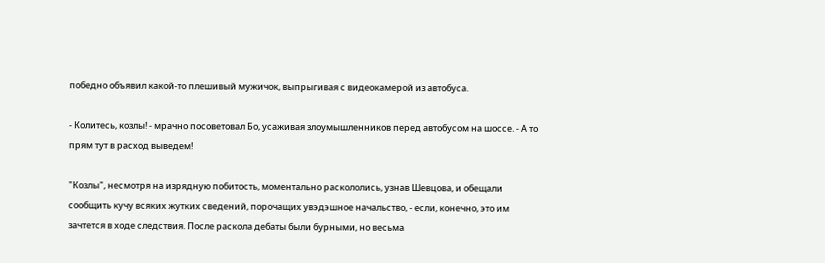победно объявил какой-то плешивый мужичок, выпрыгивая с видеокамерой из автобуса.

- Колитесь, козлы! - мрачно посоветовал Бо, усаживая злоумышленников перед автобусом на шоссе. - А то прям тут в расход выведем!

"Козлы", несмотря на изрядную побитость, моментально раскололись, узнав Шевцова, и обещали сообщить кучу всяких жутких сведений, порочащих увэдэшное начальство, - если, конечно, это им зачтется в ходе следствия. После раскола дебаты были бурными, но весьма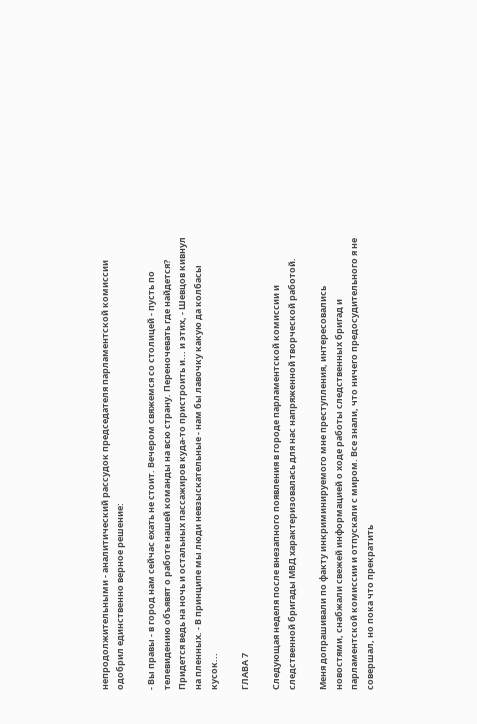непродолжительными - аналитический рассудок председателя парламентской комиссии одобрил единственно верное решение:

- Вы правы - в город нам сейчас ехать не стоит. Вечером свяжемся со столицей - пусть по телевидению объявят о работе нашей команды на всю страну. Переночевать где найдется? Придется ведь на ночь и остальных пассажиров куда-то пристроить и... и этих, - Шевцов кивнул на пленных. - В принципе мы люди невзыскательные - нам бы лавочку какую да колбасы кусок...

ГЛАВА 7

Следующая неделя после внезапного появления в городе парламентской комиссии и следственной бригады МВД характеризовалась для нас напряженной творческой работой.

Меня допрашивали по факту инкриминируемого мне преступления, интересовались новостями, снабжали свежей информацией о ходе работы следственных бригад и парламентской комиссии и отпускали с миром. Все знали, что ничего предосудительного я не совершал, но пока что прекратить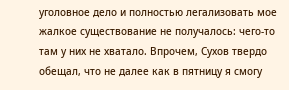уголовное дело и полностью легализовать мое жалкое существование не получалось: чего-то там у них не хватало. Впрочем, Сухов твердо обещал, что не далее как в пятницу я смогу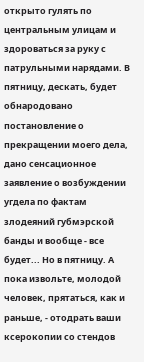открыто гулять по центральным улицам и здороваться за руку с патрульными нарядами. В пятницу, дескать, будет обнародовано постановление о прекращении моего дела, дано сенсационное заявление о возбуждении угдела по фактам злодеяний губмэрской банды и вообще - все будет... Но в пятницу. А пока извольте, молодой человек, прятаться, как и раньше, - отодрать ваши ксерокопии со стендов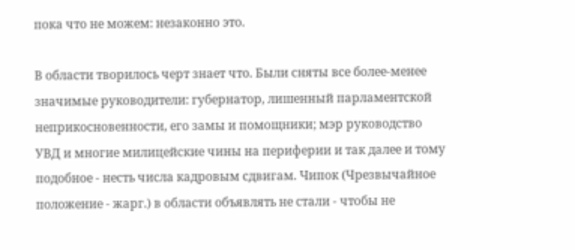пока что не можем: незаконно это.

В области творилось черт знает что. Были сняты все более-менее значимые руководители: губернатор, лишенный парламентской неприкосновенности, его замы и помощники; мэр руководство УВД и многие милицейские чины на периферии и так далее и тому подобное - несть числа кадровым сдвигам. Чипок (Чрезвычайное положение - жарг.) в области объявлять не стали - чтобы не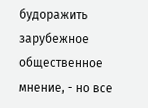будоражить зарубежное общественное мнение, - но все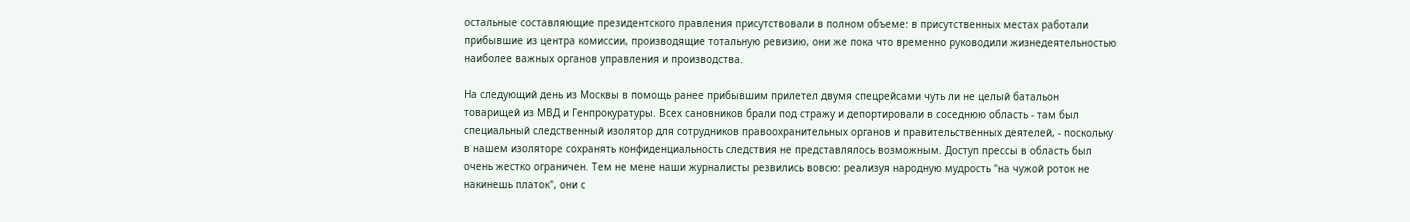остальные составляющие президентского правления присутствовали в полном объеме: в присутственных местах работали прибывшие из центра комиссии, производящие тотальную ревизию, они же пока что временно руководили жизнедеятельностью наиболее важных органов управления и производства.

На следующий день из Москвы в помощь ранее прибывшим прилетел двумя спецрейсами чуть ли не целый батальон товарищей из МВД и Генпрокуратуры. Всех сановников брали под стражу и депортировали в соседнюю область - там был специальный следственный изолятор для сотрудников правоохранительных органов и правительственных деятелей, - поскольку в нашем изоляторе сохранять конфиденциальность следствия не представлялось возможным. Доступ прессы в область был очень жестко ограничен. Тем не мене наши журналисты резвились вовсю: реализуя народную мудрость "на чужой роток не накинешь платок", они с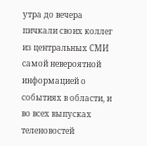утра до вечера пичкали своих коллег из центральных СМИ самой невероятной информацией о событиях в области, и во всех выпусках теленовостей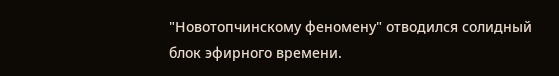"Новотопчинскому феномену" отводился солидный блок эфирного времени.